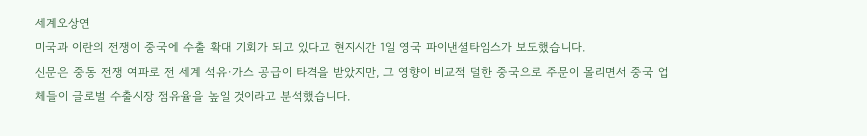세계오상연
미국과 이란의 전쟁이 중국에 수출 확대 기회가 되고 있다고 현지시간 1일 영국 파이낸셜타임스가 보도했습니다.
신문은 중동 전쟁 여파로 전 세계 석유·가스 공급이 타격을 받았지만, 그 영향이 비교적 덜한 중국으로 주문이 몰리면서 중국 업체들이 글로벌 수출시장 점유율을 높일 것이라고 분석했습니다.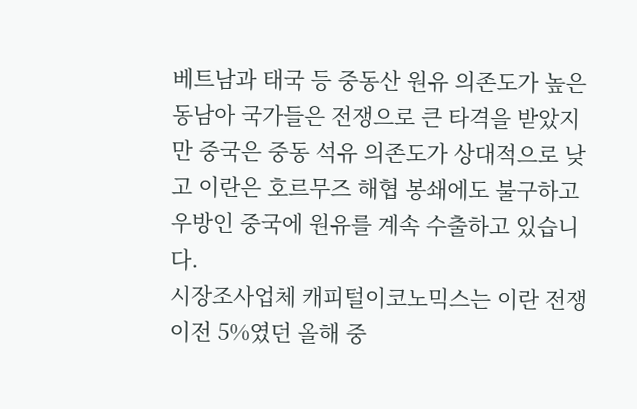베트남과 태국 등 중동산 원유 의존도가 높은 동남아 국가들은 전쟁으로 큰 타격을 받았지만 중국은 중동 석유 의존도가 상대적으로 낮고 이란은 호르무즈 해협 봉쇄에도 불구하고 우방인 중국에 원유를 계속 수출하고 있습니다.
시장조사업체 캐피털이코노믹스는 이란 전쟁 이전 5%였던 올해 중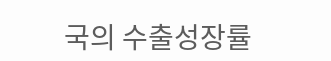국의 수출성장률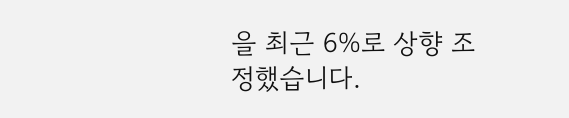을 최근 6%로 상향 조정했습니다.